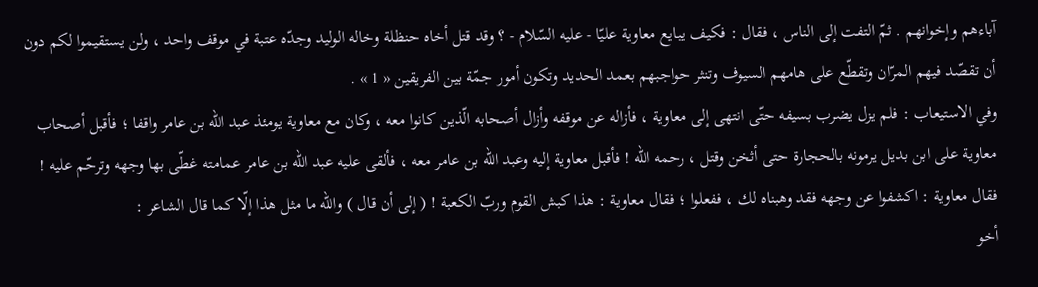آباءهم وإخوانهم . ثمّ التفت إلى الناس ، فقال : فكيف يبايع معاوية عليّا - عليه السّلام - ؟ وقد قتل أخاه حنظلة وخاله الوليد وجدّه عتبة في موقف واحد ، ولن يستقيموا لكم دون أن تقصّد فيهم المرّان وتقطّع على هامهم السيوف وتنثر حواجبهم بعمد الحديد وتكون أمور جمّة بين الفريقين « 1 » .
وفي الاستيعاب : فلم يزل يضرب بسيفه حتّى انتهى إلى معاوية ، فأزاله عن موقفه وأزال أصحابه الّذين كانوا معه ، وكان مع معاوية يومئذ عبد اللّه بن عامر واقفا ؛ فأقبل أصحاب معاوية على ابن بديل يرمونه بالحجارة حتى أثخن وقتل ، رحمه اللّه ! فأقبل معاوية إليه وعبد اللّه بن عامر معه ، فألقى عليه عبد اللّه بن عامر عمامته غطّى بها وجهه وترحّم عليه ! فقال معاوية : اكشفوا عن وجهه فقد وهبناه لك ، ففعلوا ؛ فقال معاوية : هذا كبش القوم وربّ الكعبة ! ( إلى أن قال ) واللّه ما مثل هذا إلّا كما قال الشاعر :
أخو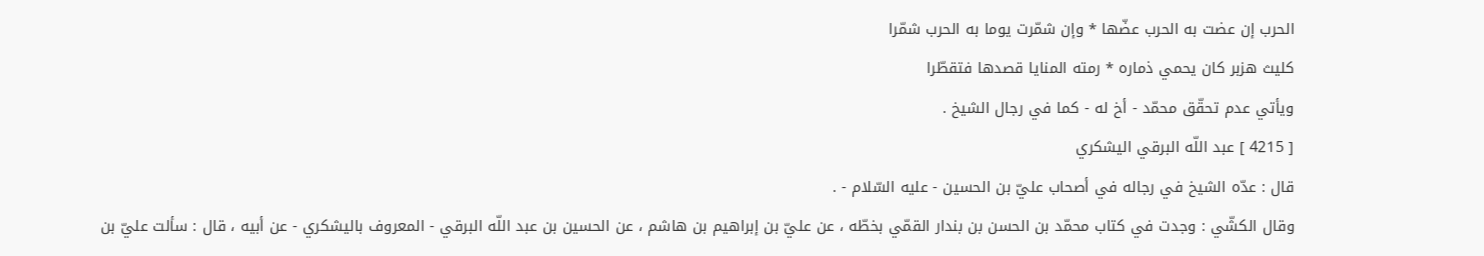الحرب إن عضت به الحرب عضّها * وإن شمّرت يوما به الحرب شمّرا
كليث هزبر كان يحمي ذماره * رمته المنايا قصدها فتقطّرا
ويأتي عدم تحقّق محمّد - أخ له - كما في رجال الشيخ .
[ 4215 ] عبد اللّه البرقي اليشكري
قال : عدّه الشيخ في رجاله في أصحاب عليّ بن الحسين - عليه السّلام - .
وقال الكشّي : وجدت في كتاب محمّد بن الحسن بن بندار القمّي بخطّه ، عن عليّ بن إبراهيم بن هاشم ، عن الحسين بن عبد اللّه البرقي - المعروف باليشكري - عن أبيه ، قال : سألت عليّ بن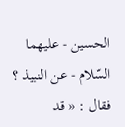الحسين - عليهما السّلام - عن النبيذ ؟
فقال : « قد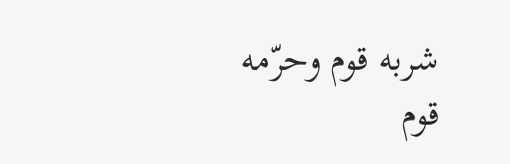شربه قوم وحرّمه قوم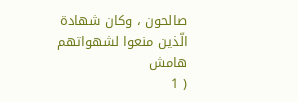صالحون ، وكان شهادة الّذين منعوا لشهواتهم
هامش
( 1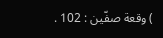) وقعة صفّين : 102 .